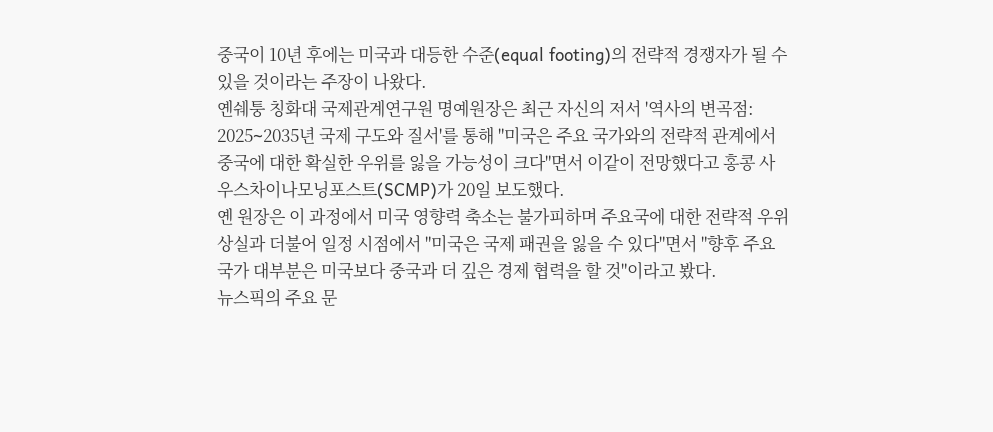중국이 10년 후에는 미국과 대등한 수준(equal footing)의 전략적 경쟁자가 될 수 있을 것이라는 주장이 나왔다.
옌쉐퉁 칭화대 국제관계연구원 명예원장은 최근 자신의 저서 '역사의 변곡점: 2025∼2035년 국제 구도와 질서'를 통해 "미국은 주요 국가와의 전략적 관계에서 중국에 대한 확실한 우위를 잃을 가능성이 크다"면서 이같이 전망했다고 홍콩 사우스차이나모닝포스트(SCMP)가 20일 보도했다.
옌 원장은 이 과정에서 미국 영향력 축소는 불가피하며 주요국에 대한 전략적 우위 상실과 더불어 일정 시점에서 "미국은 국제 패권을 잃을 수 있다"면서 "향후 주요 국가 대부분은 미국보다 중국과 더 깊은 경제 협력을 할 것"이라고 봤다.
뉴스픽의 주요 문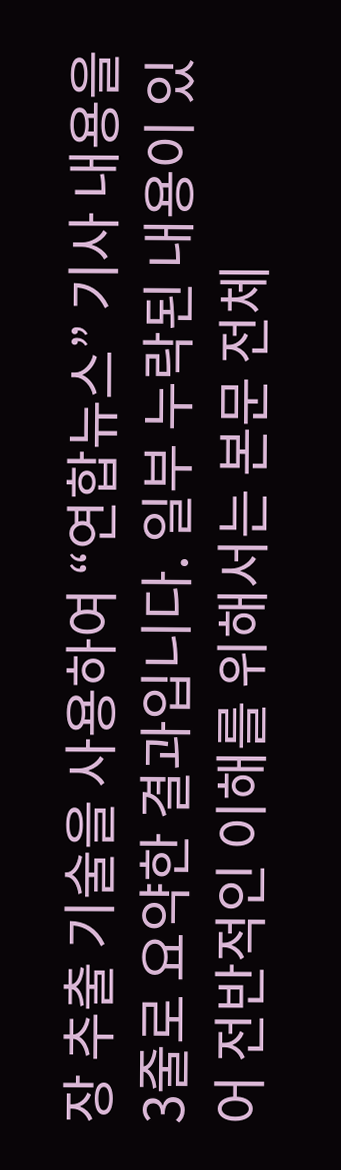장 추출 기술을 사용하여 “연합뉴스” 기사 내용을 3줄로 요약한 결과입니다. 일부 누락된 내용이 있어 전반적인 이해를 위해서는 본문 전체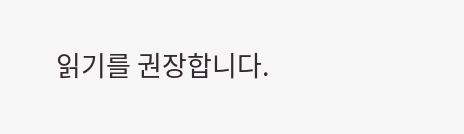읽기를 권장합니다.